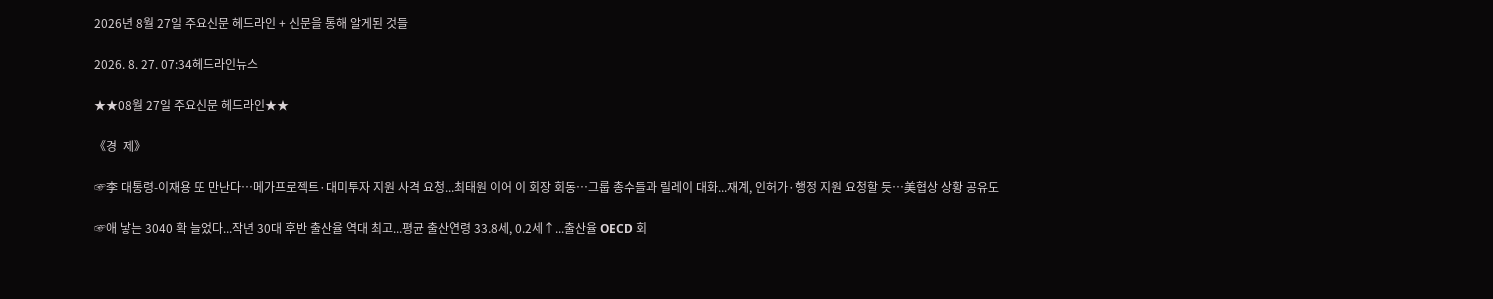2026년 8월 27일 주요신문 헤드라인 + 신문을 통해 알게된 것들

2026. 8. 27. 07:34헤드라인뉴스

★★08월 27일 주요신문 헤드라인★★

《경  제》

☞李 대통령-이재용 또 만난다…메가프로젝트·대미투자 지원 사격 요청...최태원 이어 이 회장 회동…그룹 총수들과 릴레이 대화...재계, 인허가·행정 지원 요청할 듯…美협상 상황 공유도

☞애 낳는 3040 확 늘었다...작년 30대 후반 출산율 역대 최고...평균 출산연령 33.8세, 0.2세↑...출산율 OECD 회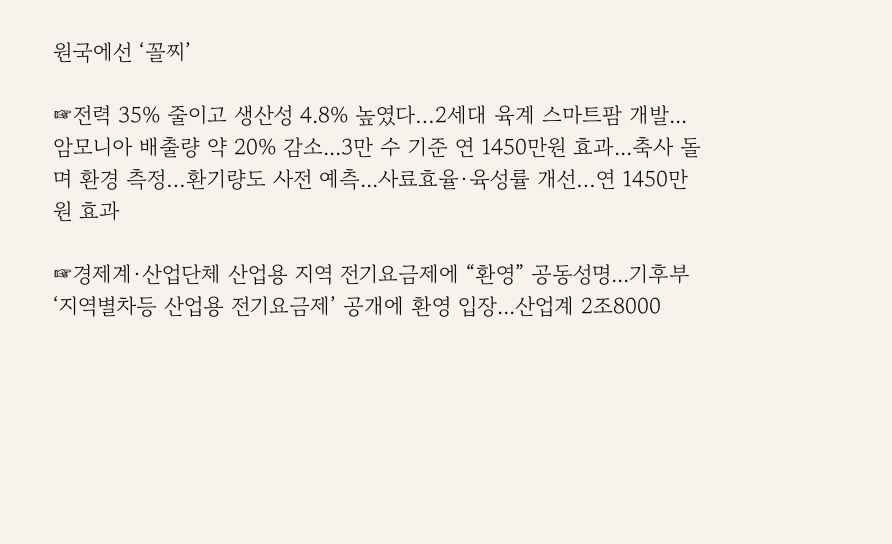원국에선 ‘꼴찌’

☞전력 35% 줄이고 생산성 4.8% 높였다…2세대 육계 스마트팜 개발...암모니아 배출량 약 20% 감소...3만 수 기준 연 1450만원 효과...축사 돌며 환경 측정…환기량도 사전 예측...사료효율·육성률 개선…연 1450만원 효과

☞경제계·산업단체 산업용 지역 전기요금제에 “환영” 공동성명...기후부 ‘지역별차등 산업용 전기요금제’ 공개에 환영 입장...산업계 2조8000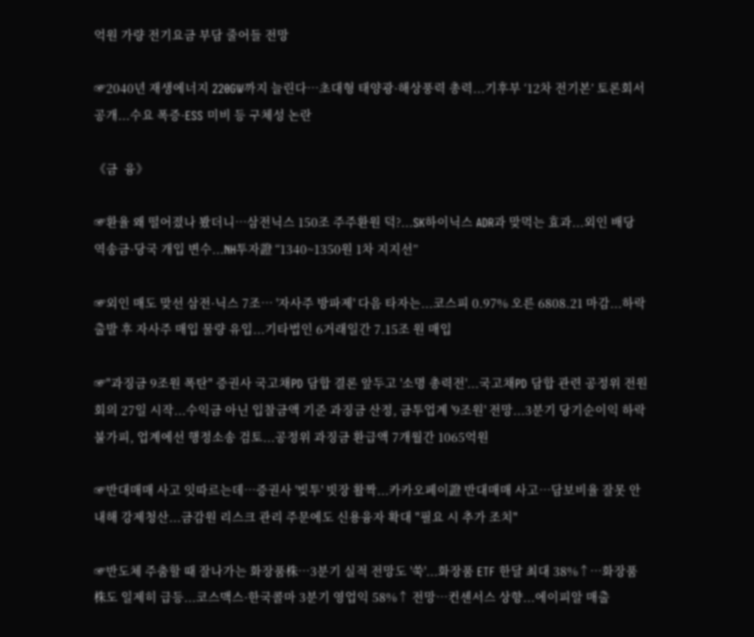억원 가량 전기요금 부담 줄어들 전망

☞2040년 재생에너지 220GW까지 늘린다…초대형 태양광·해상풍력 총력...기후부 ‘12차 전기본’ 토론회서 공개...수요 폭증·ESS 미비 등 구체성 논란

《금  융》

☞환율 왜 떨어졌나 봤더니…삼전닉스 150조 주주환원 덕?...SK하이닉스 ADR과 맞먹는 효과...외인 배당 역송금·당국 개입 변수...NH투자證 “1340~1350원 1차 지지선”

☞외인 매도 맞선 삼전·닉스 7조… '자사주 방파제' 다음 타자는...코스피 0.97% 오른 6808.21 마감...하락 출발 후 자사주 매입 물량 유입...기타법인 6거래일간 7.15조 원 매입

☞"과징금 9조원 폭탄" 증권사 국고채PD 담합 결론 앞두고 '소명 총력전'...국고채PD 담합 관련 공정위 전원회의 27일 시작...수익금 아닌 입찰금액 기준 과징금 산정, 금투업계 '9조원' 전망...3분기 당기순이익 하락 불가피, 업계에선 행정소송 검토...공정위 과징금 환급액 7개월간 1065억원

☞반대매매 사고 잇따르는데…증권사 '빚투' 빗장 활짝...카카오페이證 반대매매 사고…담보비율 잘못 안내해 강제청산...금감원 리스크 관리 주문에도 신용융자 확대 "필요 시 추가 조치"

☞반도체 주춤할 때 잘나가는 화장품株…3분기 실적 전망도 '쑥'...화장품 ETF 한달 최대 38%↑…화장품株도 일제히 급등...코스맥스·한국콜마 3분기 영업익 58%↑ 전망…컨센서스 상향...에이피알 매출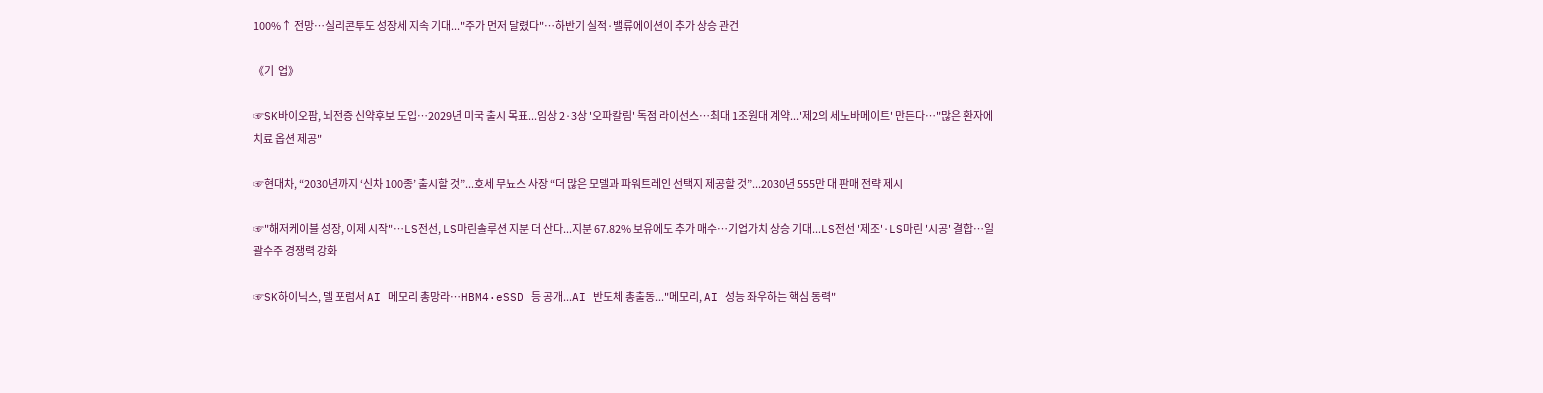100%↑ 전망…실리콘투도 성장세 지속 기대..."주가 먼저 달렸다"…하반기 실적·밸류에이션이 추가 상승 관건

《기  업》

☞SK바이오팜, 뇌전증 신약후보 도입…2029년 미국 출시 목표...임상 2·3상 '오파칼림' 독점 라이선스…최대 1조원대 계약...'제2의 세노바메이트' 만든다…"많은 환자에 치료 옵션 제공"

☞현대차, “2030년까지 ‘신차 100종’ 출시할 것”...호세 무뇨스 사장 “더 많은 모델과 파워트레인 선택지 제공할 것”...2030년 555만 대 판매 전략 제시

☞"해저케이블 성장, 이제 시작"…LS전선, LS마린솔루션 지분 더 산다...지분 67.82% 보유에도 추가 매수…기업가치 상승 기대...LS전선 '제조'·LS마린 '시공' 결합…일괄수주 경쟁력 강화

☞SK하이닉스, 델 포럼서 AI 메모리 총망라…HBM4·eSSD 등 공개...AI 반도체 총출동..."메모리, AI 성능 좌우하는 핵심 동력"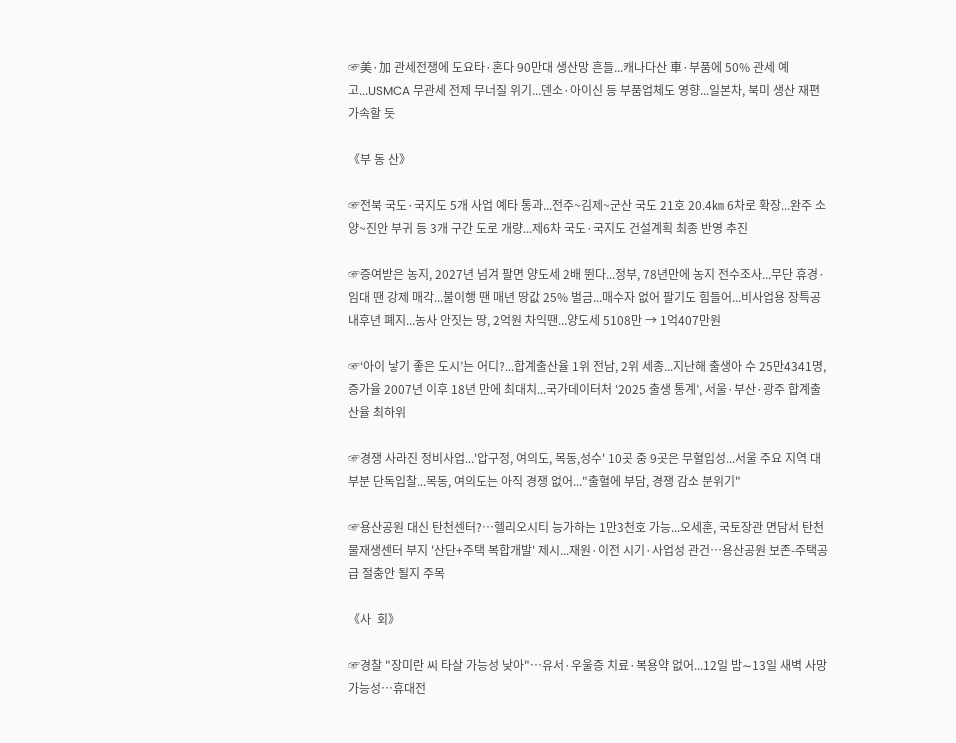☞美·加 관세전쟁에 도요타·혼다 90만대 생산망 흔들...캐나다산 車·부품에 50% 관세 예고...USMCA 무관세 전제 무너질 위기...덴소·아이신 등 부품업체도 영향...일본차, 북미 생산 재편 가속할 듯

《부 동 산》

☞전북 국도·국지도 5개 사업 예타 통과...전주~김제~군산 국도 21호 20.4㎞ 6차로 확장...완주 소양~진안 부귀 등 3개 구간 도로 개량...제6차 국도·국지도 건설계획 최종 반영 추진

☞증여받은 농지, 2027년 넘겨 팔면 양도세 2배 뛴다...정부, 78년만에 농지 전수조사...무단 휴경·임대 땐 강제 매각...불이행 땐 매년 땅값 25% 벌금...매수자 없어 팔기도 힘들어...비사업용 장특공 내후년 폐지...농사 안짓는 땅, 2억원 차익땐...양도세 5108만 → 1억407만원

☞‘아이 낳기 좋은 도시’는 어디?...합계출산율 1위 전남, 2위 세종...지난해 출생아 수 25만4341명, 증가율 2007년 이후 18년 만에 최대치...국가데이터처 ‘2025 출생 통계’, 서울·부산·광주 합계출산율 최하위

☞경쟁 사라진 정비사업...'압구정, 여의도, 목동,성수' 10곳 중 9곳은 무혈입성...서울 주요 지역 대부분 단독입찰...목동, 여의도는 아직 경쟁 없어..."출혈에 부담, 경쟁 감소 분위기"

☞용산공원 대신 탄천센터?…헬리오시티 능가하는 1만3천호 가능...오세훈, 국토장관 면담서 탄천물재생센터 부지 '산단+주택 복합개발' 제시...재원·이전 시기·사업성 관건…용산공원 보존-주택공급 절충안 될지 주목

《사  회》

☞경찰 "장미란 씨 타살 가능성 낮아"…유서·우울증 치료·복용약 없어...12일 밤∼13일 새벽 사망 가능성…휴대전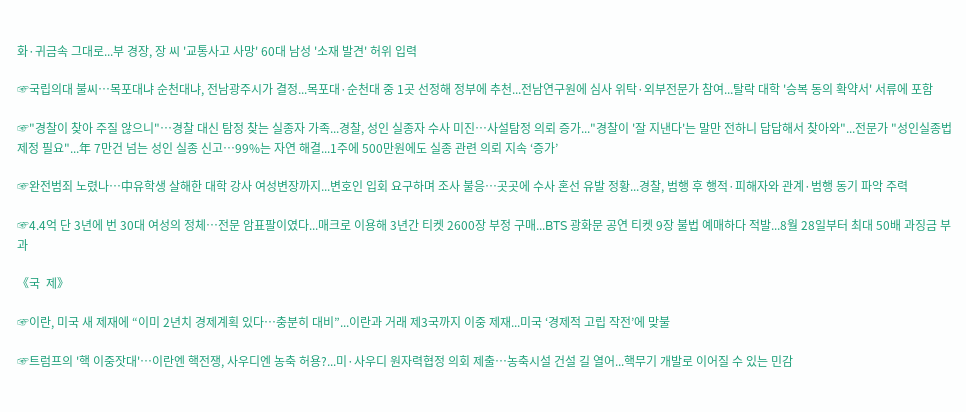화·귀금속 그대로...부 경장, 장 씨 '교통사고 사망' 60대 남성 '소재 발견' 허위 입력

☞국립의대 불씨…목포대냐 순천대냐, 전남광주시가 결정...목포대·순천대 중 1곳 선정해 정부에 추천...전남연구원에 심사 위탁·외부전문가 참여...탈락 대학 '승복 동의 확약서' 서류에 포함

☞"경찰이 찾아 주질 않으니"…경찰 대신 탐정 찾는 실종자 가족...경찰, 성인 실종자 수사 미진…사설탐정 의뢰 증가..."경찰이 '잘 지낸다'는 말만 전하니 답답해서 찾아와"...전문가 "성인실종법 제정 필요"...年 7만건 넘는 성인 실종 신고…99%는 자연 해결...1주에 500만원에도 실종 관련 의뢰 지속 ‘증가’

☞완전범죄 노렸나…中유학생 살해한 대학 강사 여성변장까지...변호인 입회 요구하며 조사 불응…곳곳에 수사 혼선 유발 정황...경찰, 범행 후 행적·피해자와 관계·범행 동기 파악 주력

☞4.4억 단 3년에 번 30대 여성의 정체…전문 암표팔이였다...매크로 이용해 3년간 티켓 2600장 부정 구매...BTS 광화문 공연 티켓 9장 불법 예매하다 적발...8월 28일부터 최대 50배 과징금 부과

《국  제》

☞이란, 미국 새 제재에 “이미 2년치 경제계획 있다…충분히 대비”...이란과 거래 제3국까지 이중 제재...미국 ‘경제적 고립 작전’에 맞불

☞트럼프의 '핵 이중잣대'…이란엔 핵전쟁, 사우디엔 농축 허용?...미·사우디 원자력협정 의회 제출…농축시설 건설 길 열어...핵무기 개발로 이어질 수 있는 민감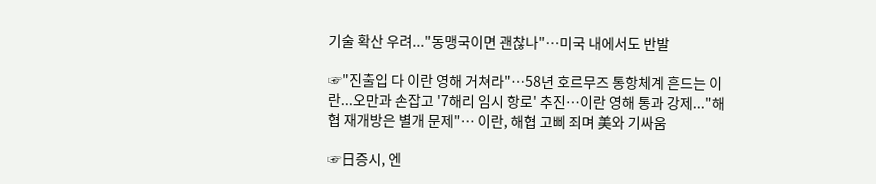기술 확산 우려..."동맹국이면 괜찮나"…미국 내에서도 반발

☞"진출입 다 이란 영해 거쳐라"…58년 호르무즈 통항체계 흔드는 이란...오만과 손잡고 '7해리 임시 항로' 추진…이란 영해 통과 강제..."해협 재개방은 별개 문제"… 이란, 해협 고삐 죄며 美와 기싸움

☞日증시, 엔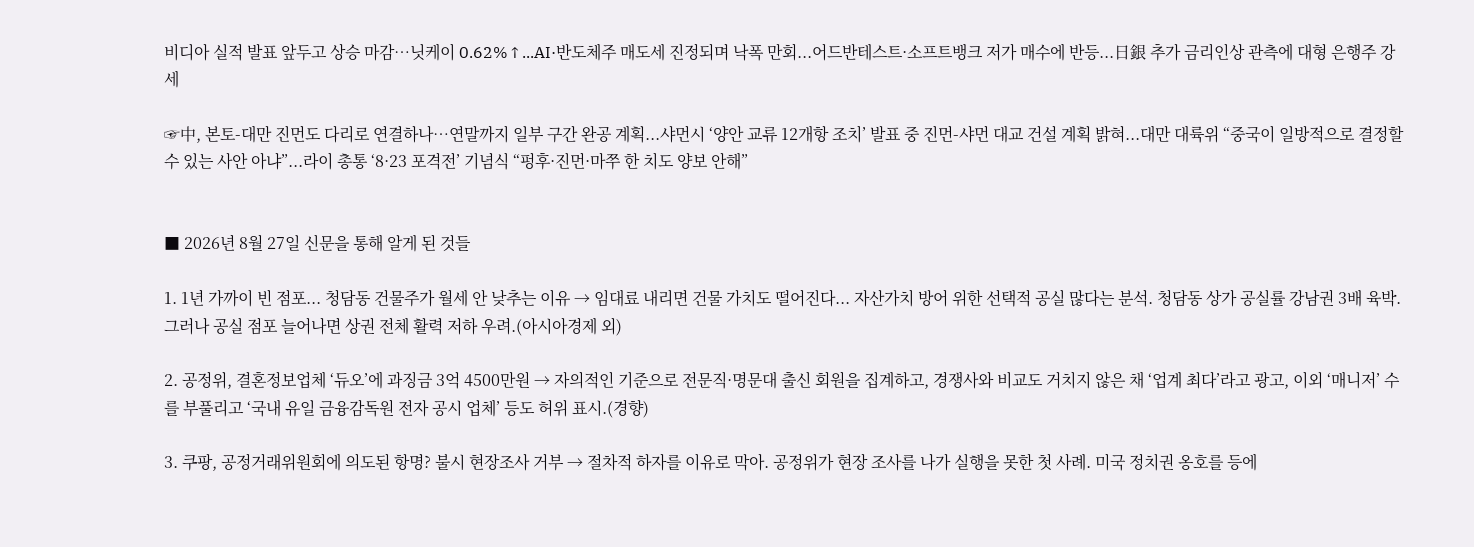비디아 실적 발표 앞두고 상승 마감…닛케이 0.62%↑...AI·반도체주 매도세 진정되며 낙폭 만회...어드반테스트·소프트뱅크 저가 매수에 반등...日銀 추가 금리인상 관측에 대형 은행주 강세

☞中, 본토-대만 진먼도 다리로 연결하나…연말까지 일부 구간 완공 계획...샤먼시 ‘양안 교류 12개항 조치’ 발표 중 진먼-샤먼 대교 건설 계획 밝혀...대만 대륙위 “중국이 일방적으로 결정할 수 있는 사안 아냐”...라이 총통 ‘8·23 포격전’ 기념식 “펑후·진먼·마쭈 한 치도 양보 안해”


■ 2026년 8월 27일 신문을 통해 알게 된 것들

1. 1년 가까이 빈 점포... 청담동 건물주가 월세 안 낮추는 이유 → 임대료 내리면 건물 가치도 떨어진다... 자산가치 방어 위한 선택적 공실 많다는 분석. 청담동 상가 공실률 강남권 3배 육박. 그러나 공실 점포 늘어나면 상권 전체 활력 저하 우려.(아시아경제 외)

2. 공정위, 결혼정보업체 ‘듀오’에 과징금 3억 4500만원 → 자의적인 기준으로 전문직·명문대 출신 회원을 집계하고, 경쟁사와 비교도 거치지 않은 채 ‘업계 최다’라고 광고, 이외 ‘매니저’ 수를 부풀리고 ‘국내 유일 금융감독원 전자 공시 업체’ 등도 허위 표시.(경향)

3. 쿠팡, 공정거래위원회에 의도된 항명? 불시 현장조사 거부 → 절차적 하자를 이유로 막아. 공정위가 현장 조사를 나가 실행을 못한 첫 사례. 미국 정치권 옹호를 등에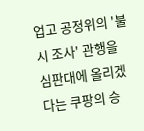업고 공정위의 '불시 조사' 관행을 심판대에 올리겠다는 쿠팡의 승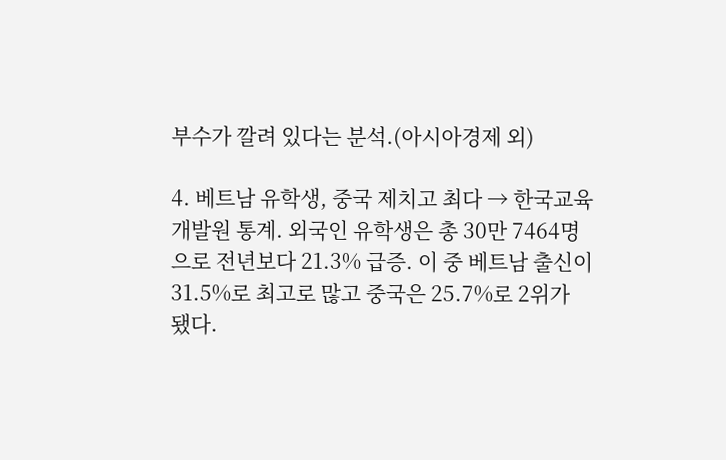부수가 깔려 있다는 분석.(아시아경제 외)

4. 베트남 유학생, 중국 제치고 최다 → 한국교육개발원 통계. 외국인 유학생은 총 30만 7464명으로 전년보다 21.3% 급증. 이 중 베트남 출신이 31.5%로 최고로 많고 중국은 25.7%로 2위가 됐다.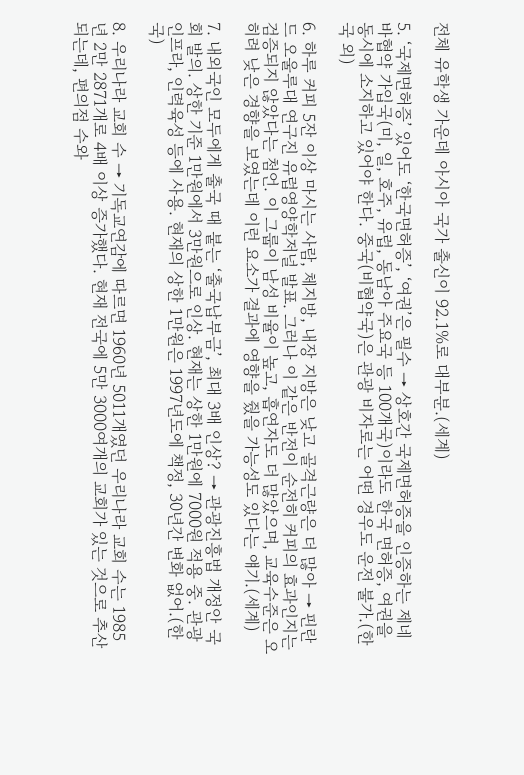전체 유학생 가운데 아시아 국가 출신이 92.1%로 대부분.(세계)

5. ‘국제면허증’ 있어도 ‘한국면허증’, ‘여권’은 필수 → 상호간 국제면허증을 인증하는 제네바협약 가입국(미, 일, 호주, 유럽, 동남아 주요국 등 100개국)이라도 한국 면허증, 여권을 동시에 소지하고 있어야 한다. 중국(비협약국)은 관광 비자로는 어떤 경우도 운전 불가.(한국 외)

6. 하루 커피 5잔 이상 마시는 사람, 체지방, 내장 지방은 낮고 골격근량은 더 많아 → 핀란드 오울루대 연구진 유럽영양학저널 발표. 그러나 이 같은 반전이 순전히 커피의 효과인지는 검증되지 않았다는 첨언. 이 그룹이 남성 비율이 높고, 흡연자도 더 많았으며, 교육수준은 오히려 낮은 경향을 보였는데 이런 요소가 결과에 영향을 줬을 가능성도 있다는 얘기.(세계)

7. 내외국인 모두에게 출국 때 붙는 ‘출국납부금’, 최대 3배 인상? → 관광진흥법 개정안 국회 발의. 상한 기준 1만원에서 3만원으로 인상. 현재는 상한 1만원에 7000원 적용 중. 관광인프라, 인력육성 등에 사용. 현재의 상한 1만원은 1997년도에 책정, 30년간 변화 없어.(한국)

8. 우리나라 교회 수 → 기독교연감에 따르면 1960년 5011개였던 우리나라 교회 수는 1985년 2만 2871개로 4배 이상 증가했다. 현재 전국에 5만 3000여개의 교회가 있는 것으로 추산되는데, 편의점 수와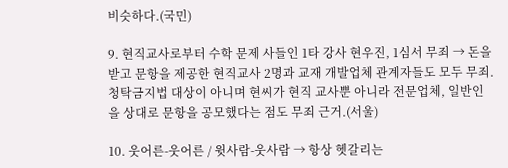비슷하다.(국민)

9. 현직교사로부터 수학 문제 사들인 1타 강사 현우진, 1심서 무죄 → 돈을 받고 문항을 제공한 현직교사 2명과 교재 개발업체 관계자들도 모두 무죄. 청탁금지법 대상이 아니며 현씨가 현직 교사뿐 아니라 전문업체, 일반인을 상대로 문항을 공모했다는 점도 무죄 근거.(서울)

10. 웃어른-웃어른 / 윗사람-웃사람 → 항상 헷갈리는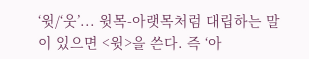‘윗/‘웃’... 윗목-아랫목처럼 대립하는 말이 있으면 <윗>을 쓴다. 즉 ‘아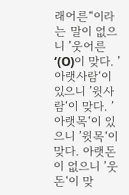래어른“이라는 말이 없으니 ’웃어른‘(O)이 맞다. ’아랫사람‘이 있으니 ’윗사람‘이 맞다. ’아랫목‘이 있으니 ’윗목‘이 맞다. 아랫돈이 없으니 ’웃돈‘이 맞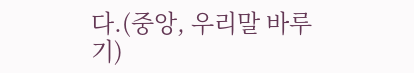다.(중앙, 우리말 바루기)